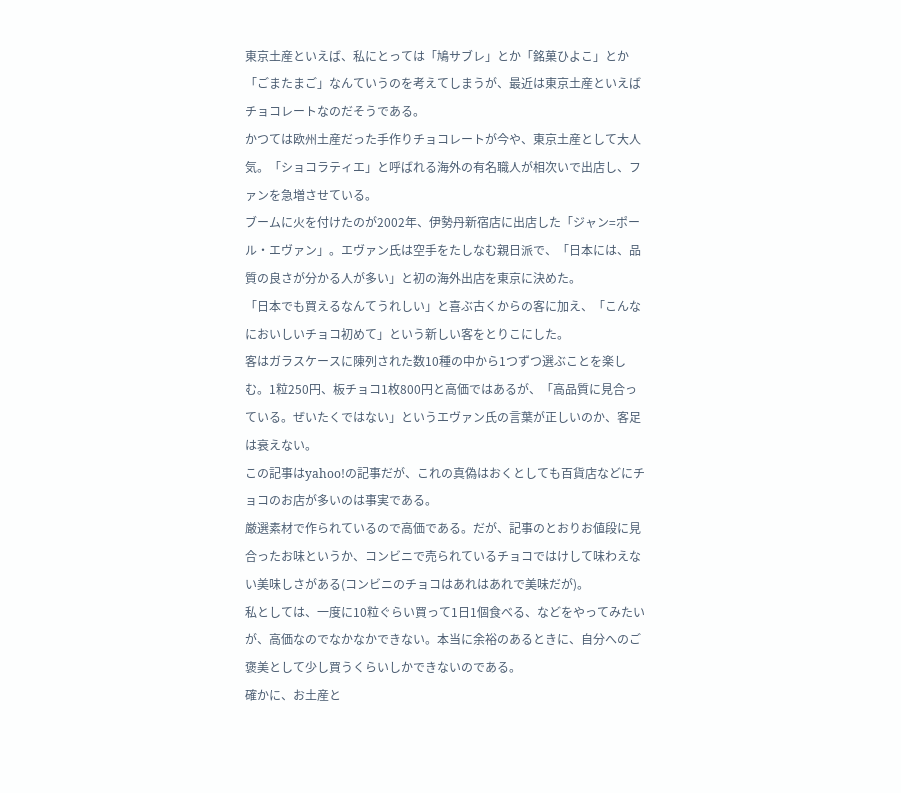東京土産といえば、私にとっては「鳩サブレ」とか「銘菓ひよこ」とか「ごまたまご」なんていうのを考えてしまうが、最近は東京土産といえばチョコレートなのだそうである。
かつては欧州土産だった手作りチョコレートが今や、東京土産として大人気。「ショコラティエ」と呼ばれる海外の有名職人が相次いで出店し、ファンを急増させている。
ブームに火を付けたのが2002年、伊勢丹新宿店に出店した「ジャン=ポール・エヴァン」。エヴァン氏は空手をたしなむ親日派で、「日本には、品質の良さが分かる人が多い」と初の海外出店を東京に決めた。
「日本でも買えるなんてうれしい」と喜ぶ古くからの客に加え、「こんなにおいしいチョコ初めて」という新しい客をとりこにした。
客はガラスケースに陳列された数10種の中から1つずつ選ぶことを楽しむ。1粒250円、板チョコ1枚800円と高価ではあるが、「高品質に見合っている。ぜいたくではない」というエヴァン氏の言葉が正しいのか、客足は衰えない。
この記事はyahoo!の記事だが、これの真偽はおくとしても百貨店などにチョコのお店が多いのは事実である。
厳選素材で作られているので高価である。だが、記事のとおりお値段に見合ったお味というか、コンビニで売られているチョコではけして味わえない美味しさがある(コンビニのチョコはあれはあれで美味だが)。
私としては、一度に10粒ぐらい買って1日1個食べる、などをやってみたいが、高価なのでなかなかできない。本当に余裕のあるときに、自分へのご褒美として少し買うくらいしかできないのである。
確かに、お土産と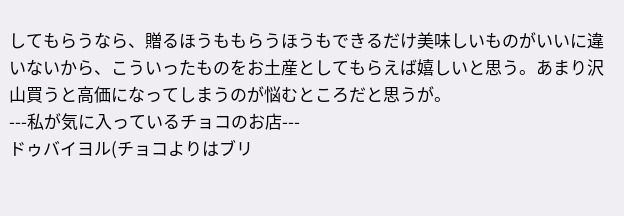してもらうなら、贈るほうももらうほうもできるだけ美味しいものがいいに違いないから、こういったものをお土産としてもらえば嬉しいと思う。あまり沢山買うと高価になってしまうのが悩むところだと思うが。
---私が気に入っているチョコのお店---
ドゥバイヨル(チョコよりはブリ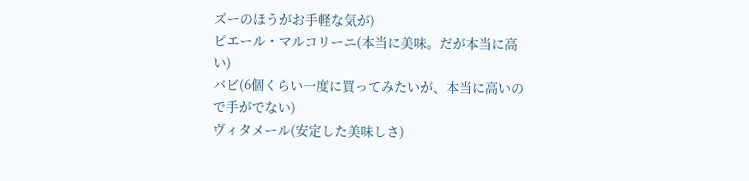ズーのほうがお手軽な気が)
ピエール・マルコリーニ(本当に美味。だが本当に高い)
バビ(6個くらい一度に買ってみたいが、本当に高いので手がでない)
ヴィタメール(安定した美味しさ)